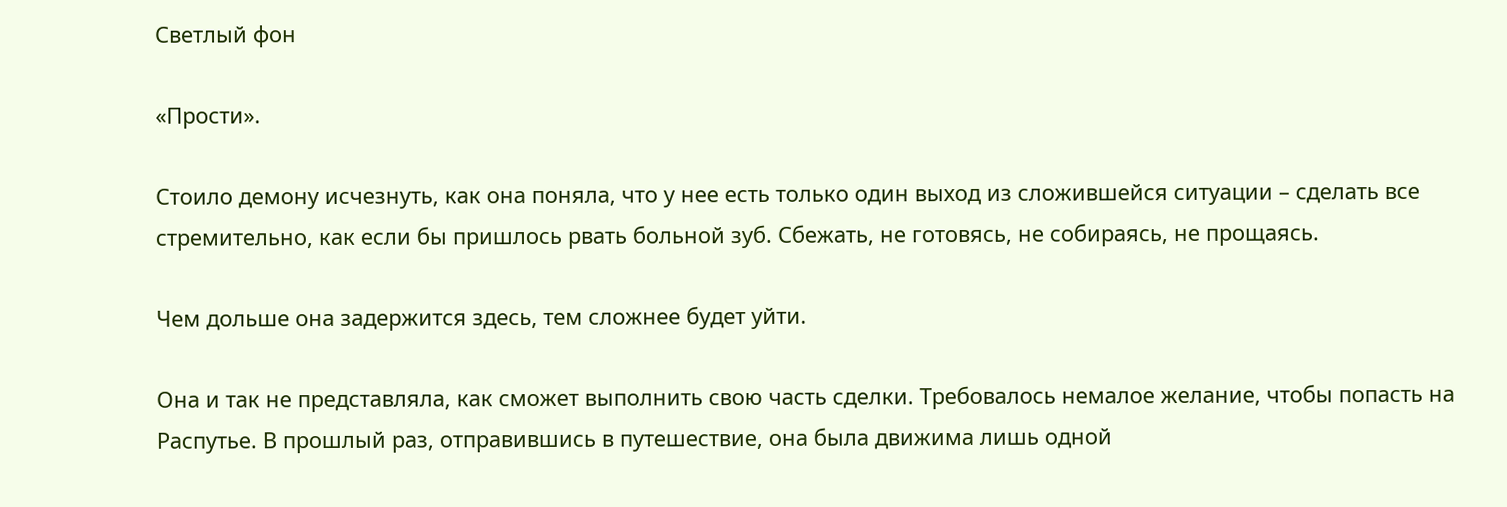Светлый фон

«Прости».

Стоило демону исчезнуть, как она поняла, что у нее есть только один выход из сложившейся ситуации – сделать все стремительно, как если бы пришлось рвать больной зуб. Сбежать, не готовясь, не собираясь, не прощаясь.

Чем дольше она задержится здесь, тем сложнее будет уйти.

Она и так не представляла, как сможет выполнить свою часть сделки. Требовалось немалое желание, чтобы попасть на Распутье. В прошлый раз, отправившись в путешествие, она была движима лишь одной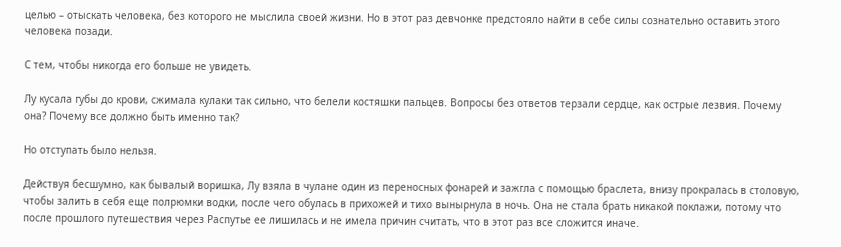целью – отыскать человека, без которого не мыслила своей жизни. Но в этот раз девчонке предстояло найти в себе силы сознательно оставить этого человека позади.

С тем, чтобы никогда его больше не увидеть.

Лу кусала губы до крови, сжимала кулаки так сильно, что белели костяшки пальцев. Вопросы без ответов терзали сердце, как острые лезвия. Почему она? Почему все должно быть именно так?

Но отступать было нельзя.

Действуя бесшумно, как бывалый воришка, Лу взяла в чулане один из переносных фонарей и зажгла с помощью браслета, внизу прокралась в столовую, чтобы залить в себя еще полрюмки водки, после чего обулась в прихожей и тихо вынырнула в ночь. Она не стала брать никакой поклажи, потому что после прошлого путешествия через Распутье ее лишилась и не имела причин считать, что в этот раз все сложится иначе.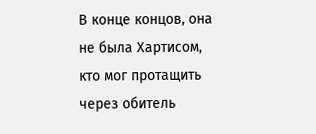В конце концов, она не была Хартисом, кто мог протащить через обитель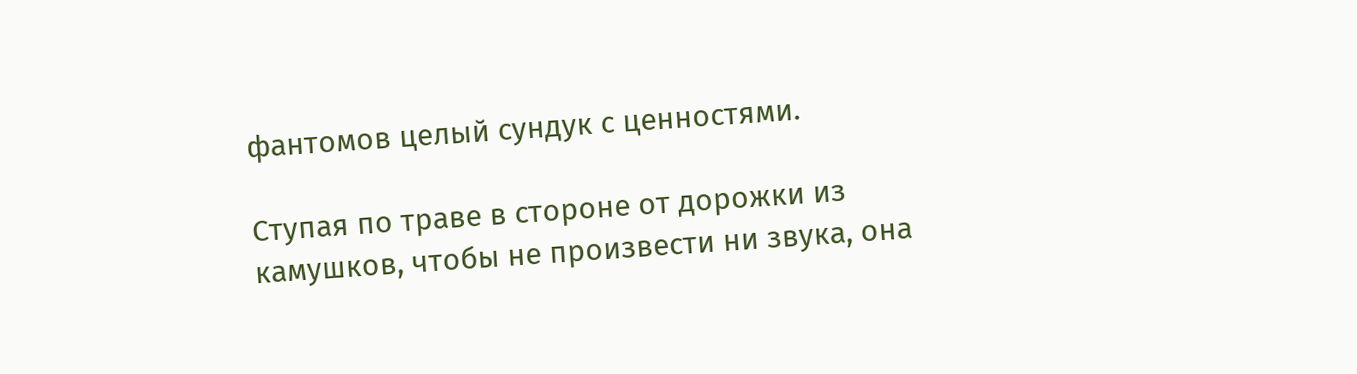фантомов целый сундук с ценностями.

Ступая по траве в стороне от дорожки из камушков, чтобы не произвести ни звука, она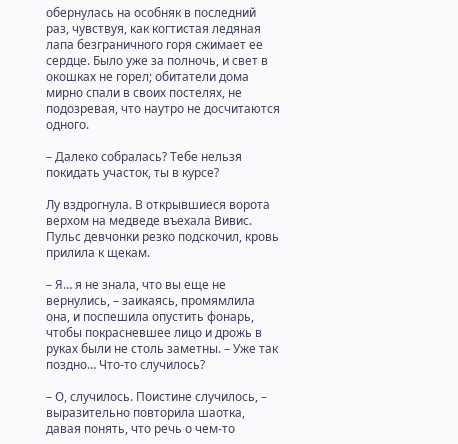обернулась на особняк в последний раз, чувствуя, как когтистая ледяная лапа безграничного горя сжимает ее сердце. Было уже за полночь, и свет в окошках не горел; обитатели дома мирно спали в своих постелях, не подозревая, что наутро не досчитаются одного.

– Далеко собралась? Тебе нельзя покидать участок, ты в курсе?

Лу вздрогнула. В открывшиеся ворота верхом на медведе въехала Вивис. Пульс девчонки резко подскочил, кровь прилила к щекам.

– Я… я не знала, что вы еще не вернулись, – заикаясь, промямлила она, и поспешила опустить фонарь, чтобы покрасневшее лицо и дрожь в руках были не столь заметны. – Уже так поздно… Что-то случилось?

– О, случилось. Поистине случилось, – выразительно повторила шаотка, давая понять, что речь о чем-то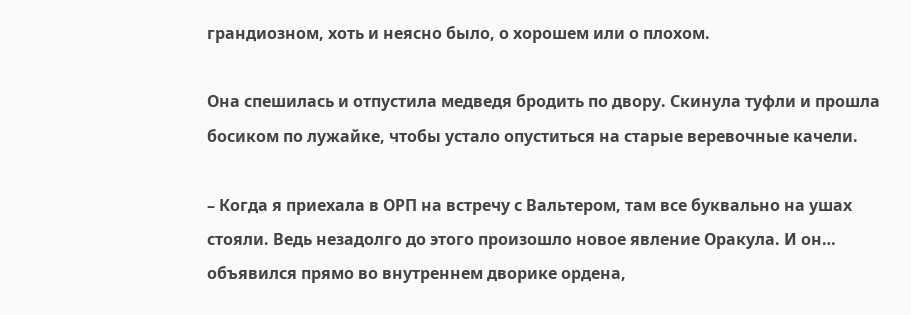грандиозном, хоть и неясно было, о хорошем или о плохом.

Она спешилась и отпустила медведя бродить по двору. Скинула туфли и прошла босиком по лужайке, чтобы устало опуститься на старые веревочные качели.

– Когда я приехала в ОРП на встречу с Вальтером, там все буквально на ушах стояли. Ведь незадолго до этого произошло новое явление Оракула. И он… объявился прямо во внутреннем дворике ордена,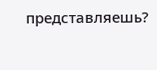представляешь?